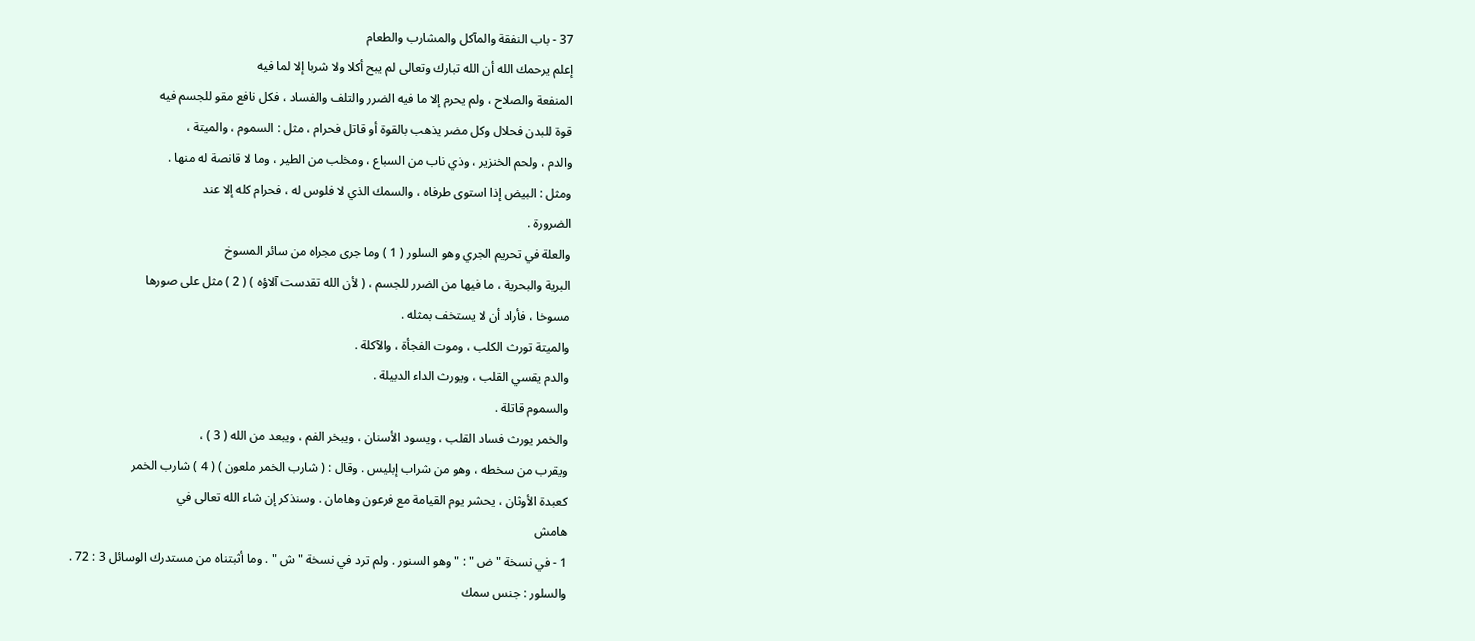37 - باب النفقة والمآكل والمشارب والطعام
إعلم يرحمك الله أن الله تبارك وتعالى لم يبح أكلا ولا شربا إلا لما فيه
المنفعة والصلاح ، ولم يحرم إلا ما فيه الضرر والتلف والفساد ، فكل نافع مقو للجسم فيه
قوة للبدن فحلال وكل مضر يذهب بالقوة أو قاتل فحرام ، مثل : السموم ، والميتة ،
والدم ، ولحم الخنزير ، وذي ناب من السباع ، ومخلب من الطير ، وما لا قانصة له منها .
ومثل : البيض إذا استوى طرفاه ، والسمك الذي لا فلوس له ، فحرام كله إلا عند
الضرورة .
والعلة في تحريم الجري وهو السلور ( 1 ) وما جرى مجراه من سائر المسوخ
البرية والبحرية ، ما فيها من الضرر للجسم ، ( لأن الله تقدست آلاؤه ) ( 2 ) مثل على صورها
مسوخا ، فأراد أن لا يستخف بمثله .
والميتة تورث الكلب ، وموت الفجأة ، والآكلة .
والدم يقسي القلب ، ويورث الداء الدبيلة .
والسموم قاتلة .
والخمر يورث فساد القلب ، ويسود الأسنان ، ويبخر الفم ، ويبعد من الله ( 3 ) ،
ويقرب من سخطه ، وهو من شراب إبليس . وقال : ( شارب الخمر ملعون ) ( 4 ) شارب الخمر
كعبدة الأوثان ، يحشر يوم القيامة مع فرعون وهامان . وسنذكر إن شاء الله تعالى في
هامش
1 - في نسخة " ض " : " وهو السنور . ولم ترد في نسخة " ش " . وما أثبتناه من مستدرك الوسائل 3 : 72 .
والسلور : جنس سمك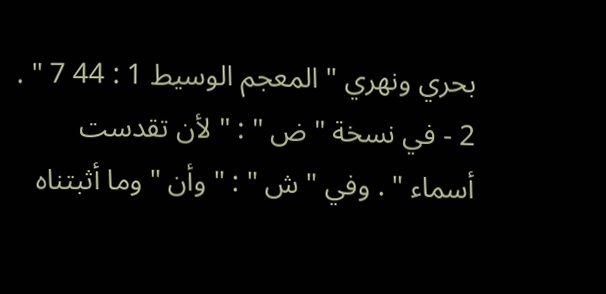بحري ونهري " المعجم الوسيط 1 : 44 7 " .
2 - في نسخة " ض " : " لأن تقدست أسماء " . وفي " ش " : " وأن " وما أثبتناه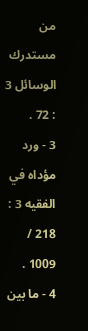من مستدرك الوسائل 3 : 72 .
3 - ورد مؤداه في الفقيه 3 : 218 / 1009 .
4 - ما بين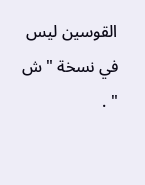القوسين ليس في نسخة " ش " .